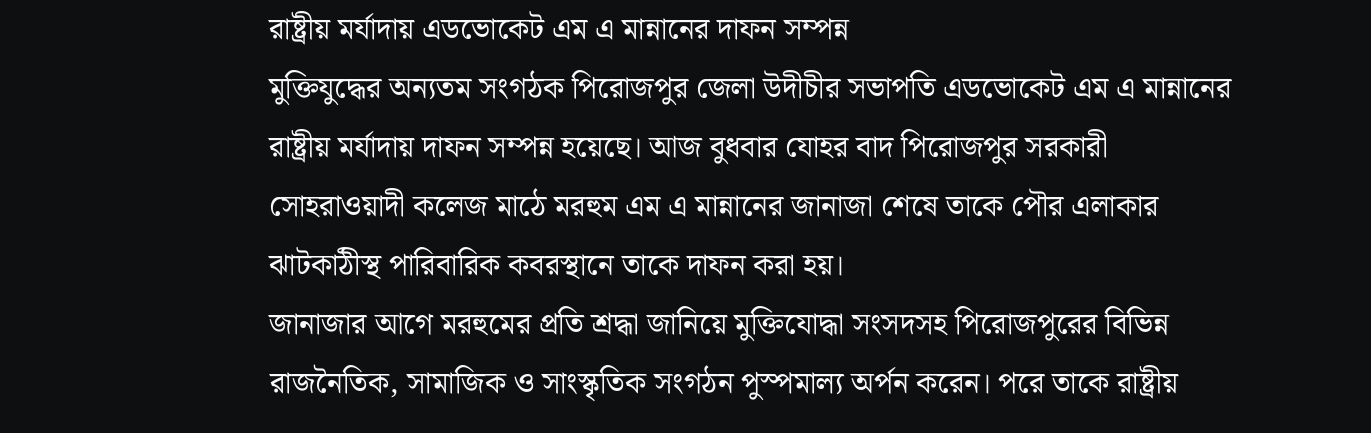রাষ্ট্রীয় মর্যাদায় এডভোকেট এম এ মান্নানের দাফন সম্পন্ন
মুক্তিযুদ্ধের অন্যতম সংগঠক পিরোজপুর জেলা উদীচীর সভাপতি এডভোকেট এম এ মান্নানের রাষ্ট্রীয় মর্যাদায় দাফন সম্পন্ন হয়েছে। আজ বুধবার যোহর বাদ পিরোজপুর সরকারী সোহরাওয়াদী কলেজ মাঠে মরহুম এম এ মান্নানের জানাজা শেষে তাকে পৌর এলাকার ঝাটকাঠীস্থ পারিবারিক কবরস্থানে তাকে দাফন করা হয়।
জানাজার আগে মরহুমের প্রতি শ্রদ্ধা জানিয়ে মুক্তিযোদ্ধা সংসদসহ পিরোজপুরের বিভিন্ন রাজনৈতিক, সামাজিক ও সাংস্কৃতিক সংগঠন পুস্পমাল্য অর্পন করেন। পরে তাকে রাষ্ট্রীয়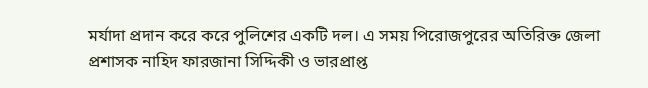মর্যাদা প্রদান করে করে পুলিশের একটি দল। এ সময় পিরোজপুরের অতিরিক্ত জেলা প্রশাসক নাহিদ ফারজানা সিদ্দিকী ও ভারপ্রাপ্ত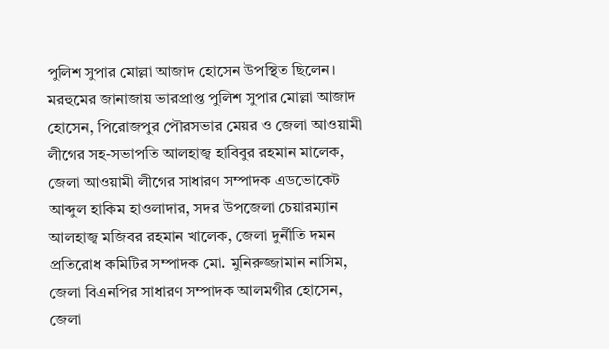পুলিশ সুপার মোল্লা আজাদ হোসেন উপস্থিত ছিলেন।
মরহুমের জানাজায় ভারপ্রাপ্ত পুলিশ সুপার মোল্লা আজাদ হোসেন, পিরোজপুর পৌরসভার মেয়র ও জেলা আওয়ামী লীগের সহ-সভাপতি আলহাজ্ব হাবিবুর রহমান মালেক, জেলা আওয়ামী লীগের সাধারণ সম্পাদক এডভোকেট আব্দুল হাকিম হাওলাদার, সদর উপজেলা চেয়ারম্যান আলহাজ্ব মজিবর রহমান খালেক, জেলা দুর্নীতি দমন প্রতিরোধ কমিটির সম্পাদক মো. মুনিরুজ্জামান নাসিম, জেলা বিএনপির সাধারণ সম্পাদক আলমগীর হোসেন, জেলা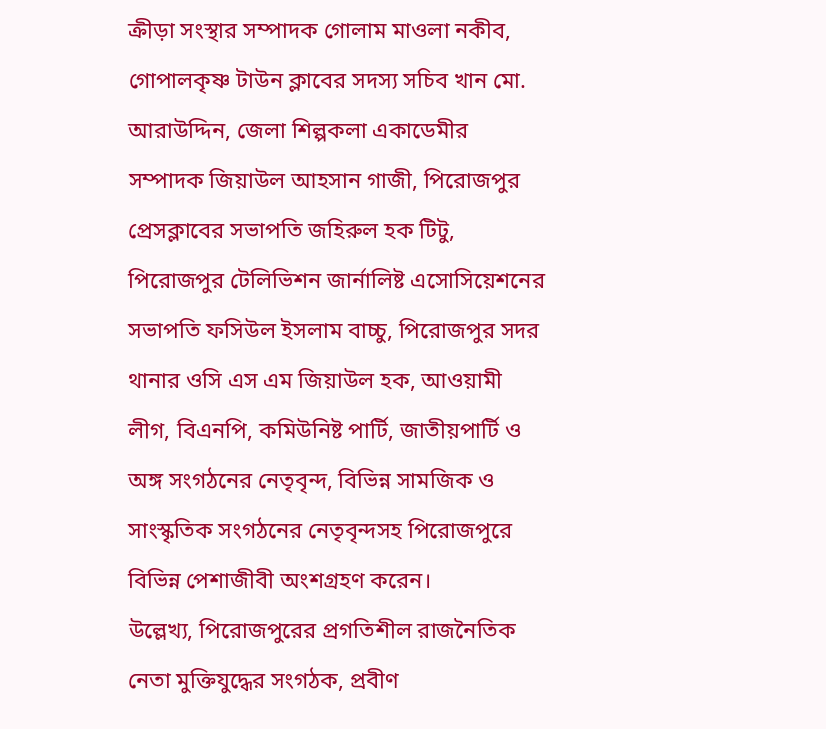ক্রীড়া সংস্থার সম্পাদক গোলাম মাওলা নকীব, গোপালকৃষ্ণ টাউন ক্লাবের সদস্য সচিব খান মো. আরাউদ্দিন, জেলা শিল্পকলা একাডেমীর সম্পাদক জিয়াউল আহসান গাজী, পিরোজপুর প্রেসক্লাবের সভাপতি জহিরুল হক টিটু, পিরোজপুর টেলিভিশন জার্নালিষ্ট এসোসিয়েশনের সভাপতি ফসিউল ইসলাম বাচ্চু, পিরোজপুর সদর থানার ওসি এস এম জিয়াউল হক, আওয়ামী লীগ, বিএনপি, কমিউনিষ্ট পার্টি, জাতীয়পার্টি ও অঙ্গ সংগঠনের নেতৃবৃন্দ, বিভিন্ন সামজিক ও সাংস্কৃতিক সংগঠনের নেতৃবৃন্দসহ পিরোজপুরে বিভিন্ন পেশাজীবী অংশগ্রহণ করেন।
উল্লেখ্য, পিরোজপুরের প্রগতিশীল রাজনৈতিক নেতা মুক্তিযুদ্ধের সংগঠক, প্রবীণ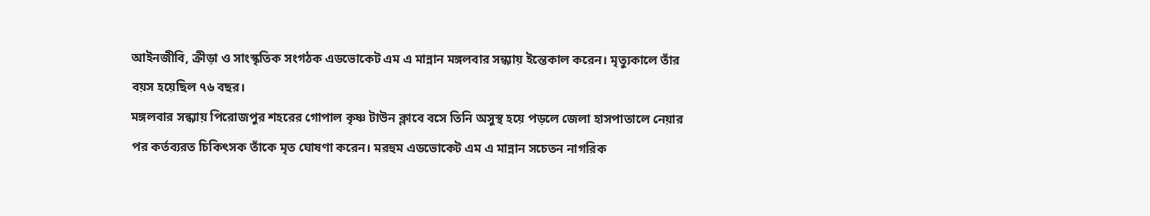আইনজীবি, ক্রীড়া ও সাংস্কৃতিক সংগঠক এডভোকেট এম এ মান্নান মঙ্গলবার সন্ধ্যায় ইন্তেকাল করেন। মৃত্যুকালে তাঁর বয়স হয়েছিল ৭৬ বছর।
মঙ্গলবার সন্ধ্যায় পিরোজপুর শহরের গোপাল কৃষ্ণ টাউন ক্লাবে বসে তিনি অসুস্থ হয়ে পড়লে জেলা হাসপাতালে নেয়ার পর কর্তব্যরত চিকিৎসক তাঁকে মৃত ঘোষণা করেন। মরহুম এডভোকেট এম এ মান্নান সচেতন নাগরিক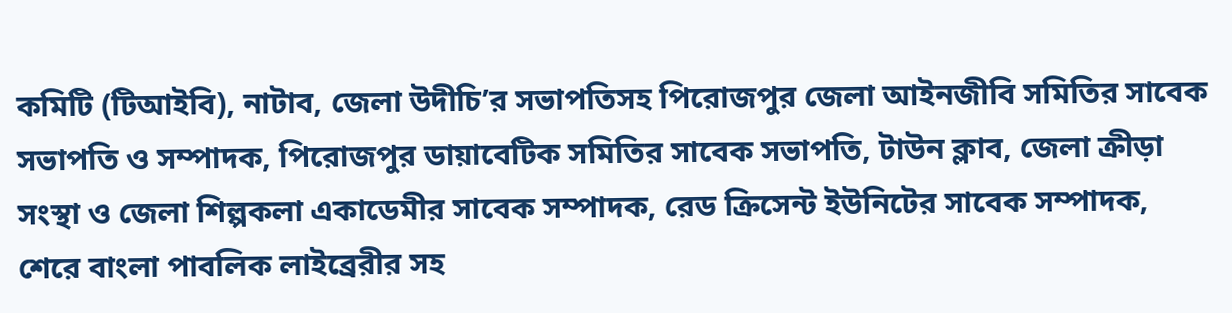কমিটি (টিআইবি), নাটাব, জেলা উদীচি’র সভাপতিসহ পিরোজপুর জেলা আইনজীবি সমিতির সাবেক সভাপতি ও সম্পাদক, পিরোজপুর ডায়াবেটিক সমিতির সাবেক সভাপতি, টাউন ক্লাব, জেলা ক্রীড়া সংস্থা ও জেলা শিল্পকলা একাডেমীর সাবেক সম্পাদক, রেড ক্রিসেন্ট ইউনিটের সাবেক সম্পাদক, শেরে বাংলা পাবলিক লাইব্রেরীর সহ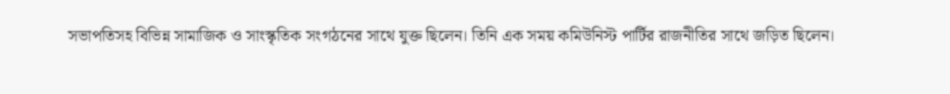সভাপতিসহ বিভিন্ন সামাজিক ও সাংস্কৃতিক সংগঠনের সাথে যুক্ত ছিলেন। তিনি এক সময় কমিউনিস্ট পার্টির রাজনীতির সাথে জড়িত ছিলেন।